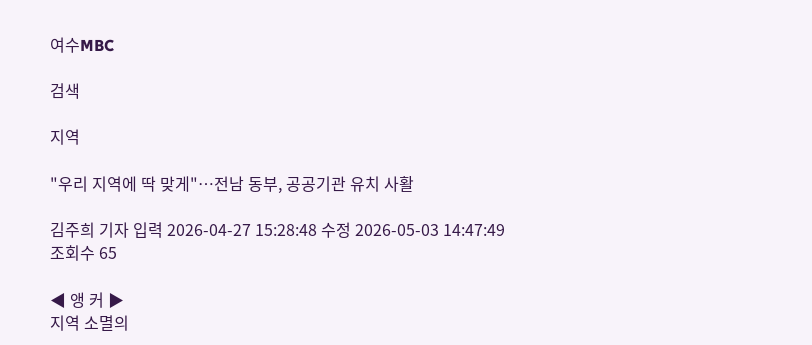여수MBC

검색

지역

"우리 지역에 딱 맞게"…전남 동부, 공공기관 유치 사활

김주희 기자 입력 2026-04-27 15:28:48 수정 2026-05-03 14:47:49 조회수 65

◀ 앵 커 ▶
지역 소멸의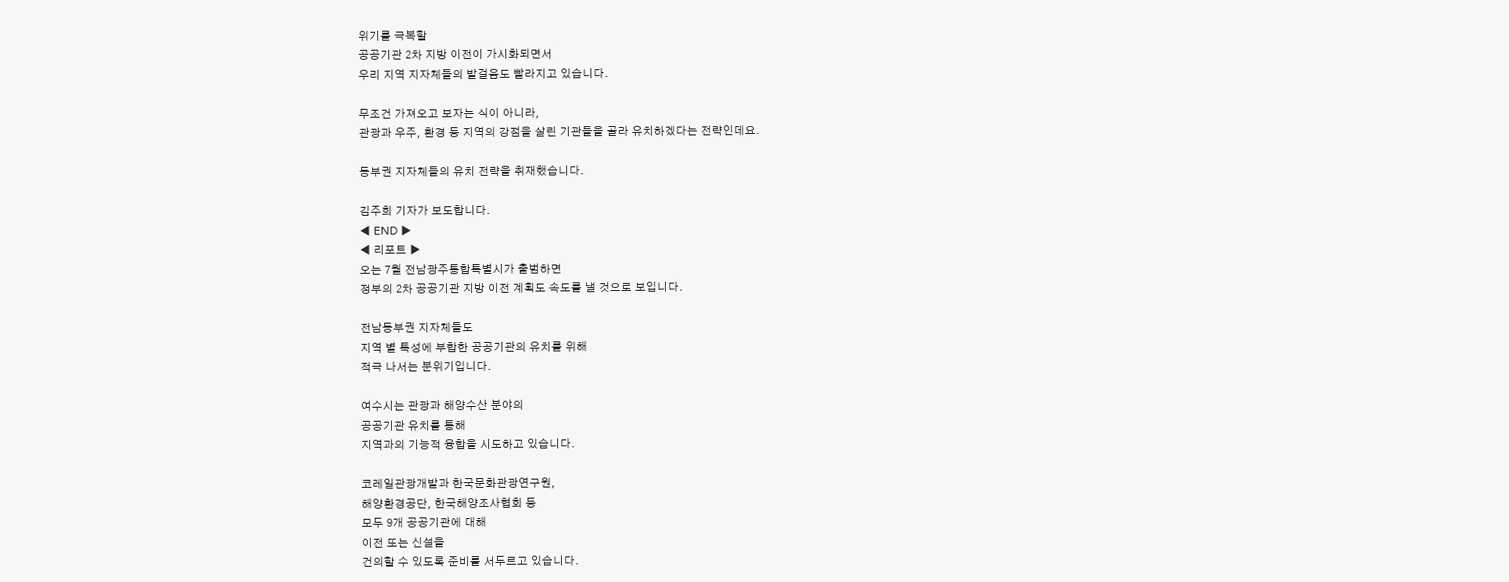위기를 극복할
공공기관 2차 지방 이전이 가시화되면서
우리 지역 지자체들의 발걸음도 빨라지고 있습니다.

무조건 가져오고 보자는 식이 아니라,
관광과 우주, 환경 등 지역의 강점을 살린 기관들을 골라 유치하겠다는 전략인데요.

동부권 지자체들의 유치 전략을 취재했습니다.

김주희 기자가 보도합니다.
◀ END ▶
◀ 리포트 ▶
오는 7월 전남광주통합특별시가 출범하면
정부의 2차 공공기관 지방 이전 계획도 속도를 낼 것으로 보입니다.

전남동부권 지자체들도
지역 별 특성에 부합한 공공기관의 유치를 위해
적극 나서는 분위기입니다.

여수시는 관광과 해양수산 분야의
공공기관 유치를 통해
지역과의 기능적 융합을 시도하고 있습니다.

코레일관광개발과 한국문화관광연구원,
해양환경공단, 한국해양조사협회 등
모두 9개 공공기관에 대해
이전 또는 신설을
건의할 수 있도록 준비를 서두르고 있습니다.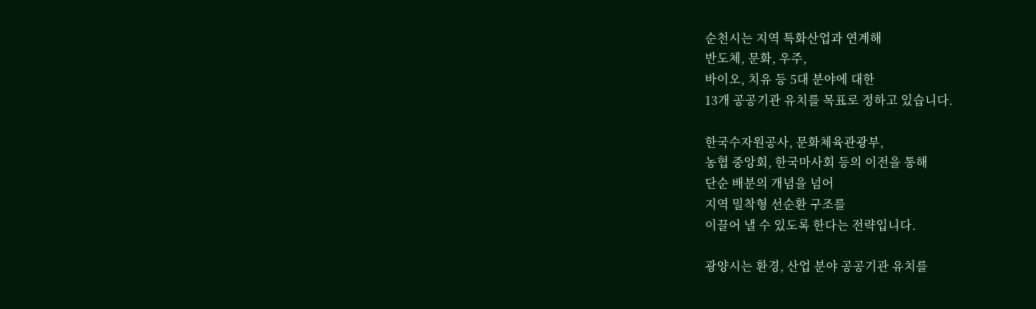순천시는 지역 특화산업과 연계해
반도체, 문화, 우주,
바이오, 치유 등 5대 분야에 대한
13개 공공기관 유치를 목표로 정하고 있습니다.

한국수자원공사, 문화체육관광부,
농협 중앙회, 한국마사회 등의 이전을 통해
단순 배분의 개념을 넘어
지역 밀착형 선순환 구조를
이끌어 낼 수 있도록 한다는 전략입니다.

광양시는 환경, 산업 분야 공공기관 유치를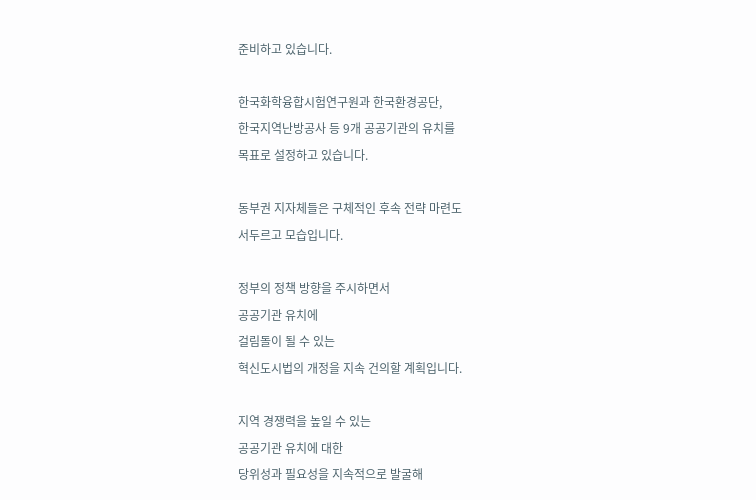준비하고 있습니다.

한국화학융합시험연구원과 한국환경공단,
한국지역난방공사 등 9개 공공기관의 유치를
목표로 설정하고 있습니다.

동부권 지자체들은 구체적인 후속 전략 마련도
서두르고 모습입니다.

정부의 정책 방향을 주시하면서
공공기관 유치에
걸림돌이 될 수 있는
혁신도시법의 개정을 지속 건의할 계획입니다.

지역 경쟁력을 높일 수 있는
공공기관 유치에 대한
당위성과 필요성을 지속적으로 발굴해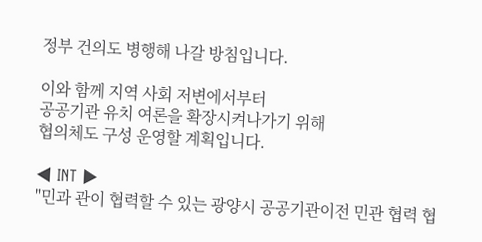정부 건의도 병행해 나갈 방침입니다.

이와 함께 지역 사회 저변에서부터
공공기관 유치 여론을 확장시켜나가기 위해
협의체도 구성 운영할 계획입니다.

◀ INT ▶
"민과 관이 협력할 수 있는 광양시 공공기관이전 민관 협력 협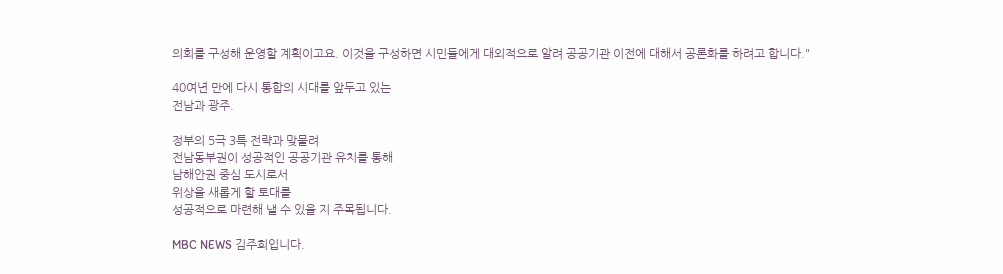의회를 구성해 운영할 계획이고요. 이것을 구성하면 시민들에게 대외적으로 알려 공공기관 이전에 대해서 공론화를 하려고 합니다."

40여년 만에 다시 통합의 시대를 앞두고 있는
전남과 광주.

정부의 5극 3특 전략과 맞물려
전남동부권이 성공적인 공공기관 유치를 통해
남해안권 중심 도시로서
위상을 새롭게 할 토대를
성공적으로 마련해 낼 수 있을 지 주목됩니다.

MBC NEWS 김주희입니다.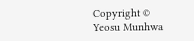Copyright © Yeosu Munhwa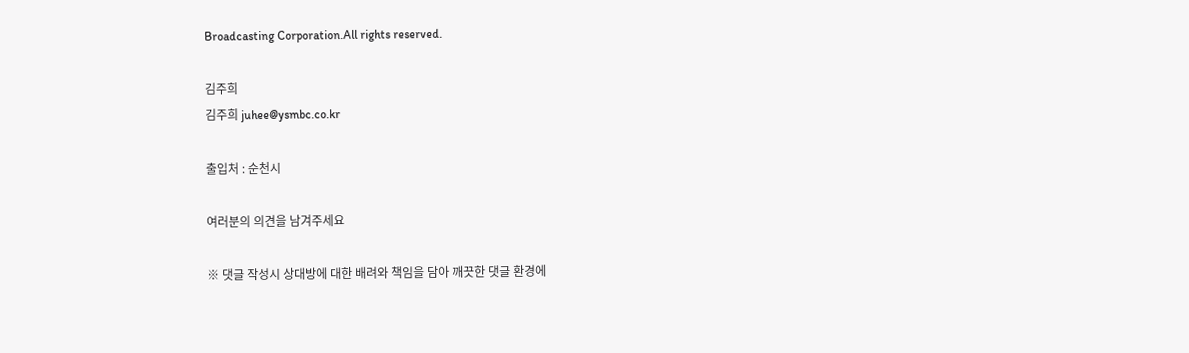Broadcasting Corporation.All rights reserved.

김주희
김주희 juhee@ysmbc.co.kr

출입처 : 순천시

여러분의 의견을 남겨주세요

※ 댓글 작성시 상대방에 대한 배려와 책임을 담아 깨끗한 댓글 환경에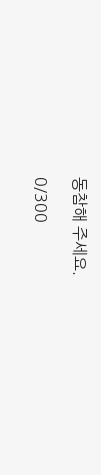동참해 주세요.

0/300